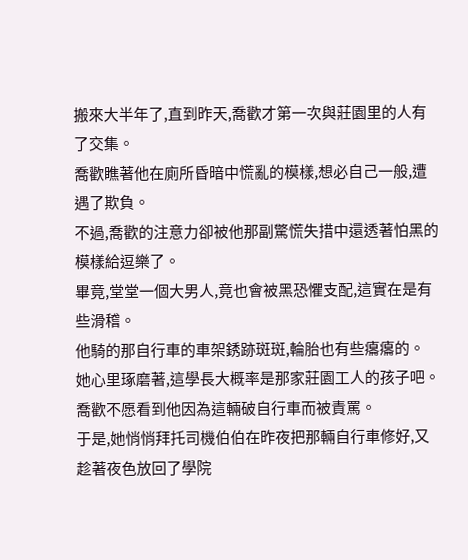搬來大半年了,直到昨天,喬歡才第一次與莊園里的人有了交集。
喬歡瞧著他在廁所昏暗中慌亂的模樣,想必自己一般,遭遇了欺負。
不過,喬歡的注意力卻被他那副驚慌失措中還透著怕黑的模樣給逗樂了。
畢竟,堂堂一個大男人,竟也會被黑恐懼支配,這實在是有些滑稽。
他騎的那自行車的車架銹跡斑斑,輪胎也有些癟癟的。
她心里琢磨著,這學長大概率是那家莊園工人的孩子吧。
喬歡不愿看到他因為這輛破自行車而被責罵。
于是,她悄悄拜托司機伯伯在昨夜把那輛自行車修好,又趁著夜色放回了學院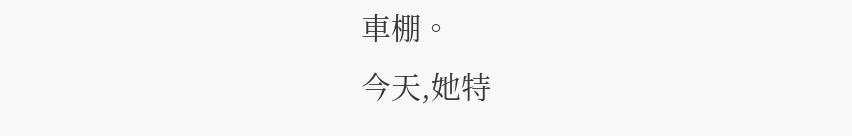車棚。
今天,她特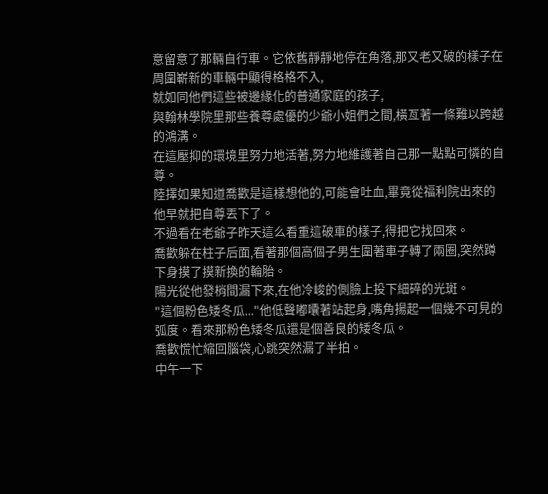意留意了那輛自行車。它依舊靜靜地停在角落,那又老又破的樣子在周圍嶄新的車輛中顯得格格不入,
就如同他們這些被邊緣化的普通家庭的孩子,
與翰林學院里那些養尊處優的少爺小姐們之間,橫亙著一條難以跨越的鴻溝。
在這壓抑的環境里努力地活著,努力地維護著自己那一點點可憐的自尊。
陸擇如果知道喬歡是這樣想他的,可能會吐血,畢竟從福利院出來的他早就把自尊丟下了。
不過看在老爺子昨天這么看重這破車的樣子,得把它找回來。
喬歡躲在柱子后面,看著那個高個子男生圍著車子轉了兩圈,突然蹲下身摸了摸新換的輪胎。
陽光從他發梢間漏下來,在他冷峻的側臉上投下細碎的光斑。
"這個粉色矮冬瓜..."他低聲嘟囔著站起身,嘴角揚起一個幾不可見的弧度。看來那粉色矮冬瓜還是個善良的矮冬瓜。
喬歡慌忙縮回腦袋,心跳突然漏了半拍。
中午一下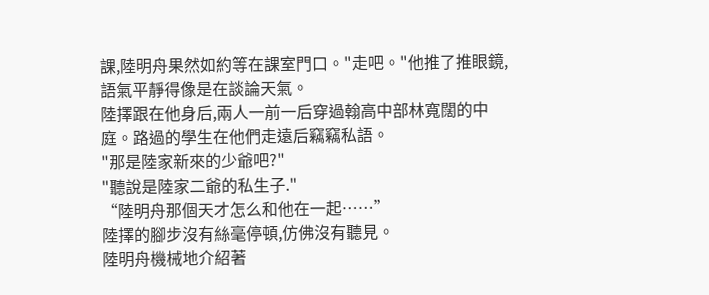課,陸明舟果然如約等在課室門口。"走吧。"他推了推眼鏡,語氣平靜得像是在談論天氣。
陸擇跟在他身后,兩人一前一后穿過翰高中部林寬闊的中庭。路過的學生在他們走遠后竊竊私語。
"那是陸家新來的少爺吧?"
"聽說是陸家二爺的私生子."
“陸明舟那個天才怎么和他在一起……”
陸擇的腳步沒有絲毫停頓,仿佛沒有聽見。
陸明舟機械地介紹著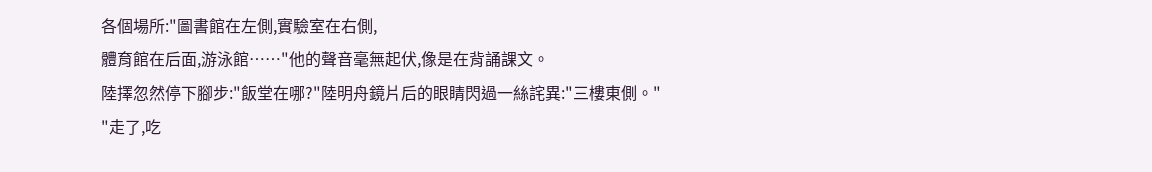各個場所:"圖書館在左側,實驗室在右側,
體育館在后面,游泳館……"他的聲音毫無起伏,像是在背誦課文。
陸擇忽然停下腳步:"飯堂在哪?"陸明舟鏡片后的眼睛閃過一絲詫異:"三樓東側。"
"走了,吃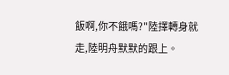飯啊,你不餓嗎?"陸擇轉身就走,陸明舟默默的跟上。